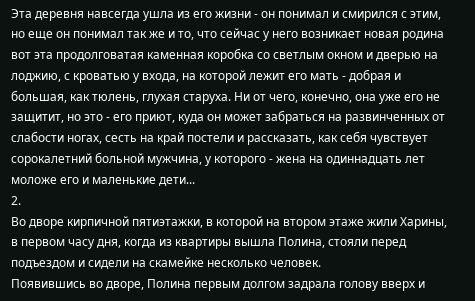Эта деревня навсегда ушла из его жизни - он понимал и смирился с этим, но еще он понимал так же и то, что сейчас у него возникает новая родина вот эта продолговатая каменная коробка со светлым окном и дверью на лоджию, с кроватью у входа, на которой лежит его мать - добрая и большая, как тюлень, глухая старуха. Ни от чего, конечно, она уже его не защитит, но это - его приют, куда он может забраться на развинченных от слабости ногах, сесть на край постели и рассказать, как себя чувствует сорокалетний больной мужчина, у которого - жена на одиннадцать лет моложе его и маленькие дети...
2.
Во дворе кирпичной пятиэтажки, в которой на втором этаже жили Харины, в первом часу дня, когда из квартиры вышла Полина, стояли перед подъездом и сидели на скамейке несколько человек.
Появившись во дворе, Полина первым долгом задрала голову вверх и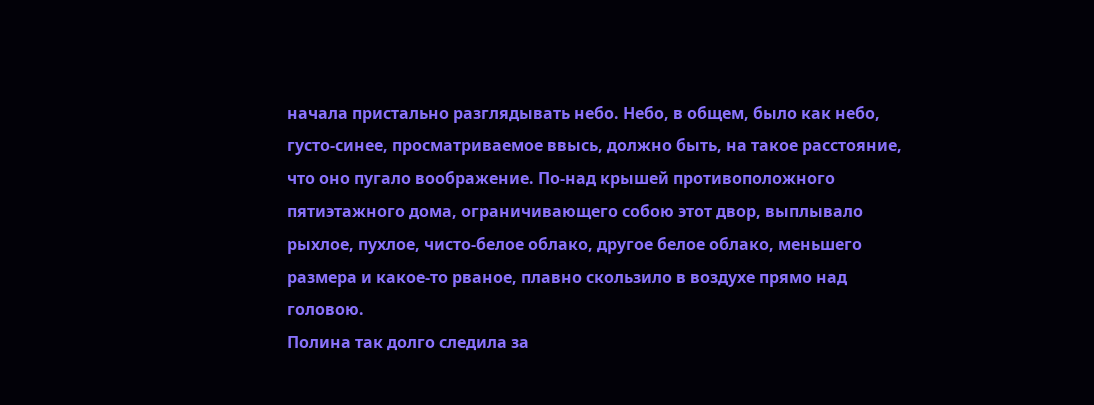начала пристально разглядывать небо. Небо, в общем, было как небо, густо-синее, просматриваемое ввысь, должно быть, на такое расстояние, что оно пугало воображение. По-над крышей противоположного пятиэтажного дома, ограничивающего собою этот двор, выплывало рыхлое, пухлое, чисто-белое облако, другое белое облако, меньшего размера и какое-то рваное, плавно скользило в воздухе прямо над головою.
Полина так долго следила за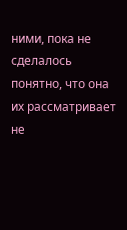ними, пока не сделалось понятно, что она их рассматривает не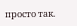просто так.